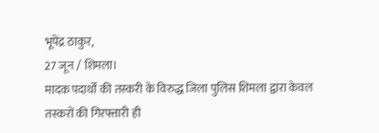भूपेंद्र ठाकुर,
27 जून / शिमला।
मादक पदार्थों की तस्करी के विरुद्ध जिला पुलिस शिमला द्वारा केवल तस्करों की गिरफ्तारी ही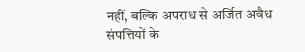नहीं, बल्कि अपराध से अर्जित अवैध संपत्तियों के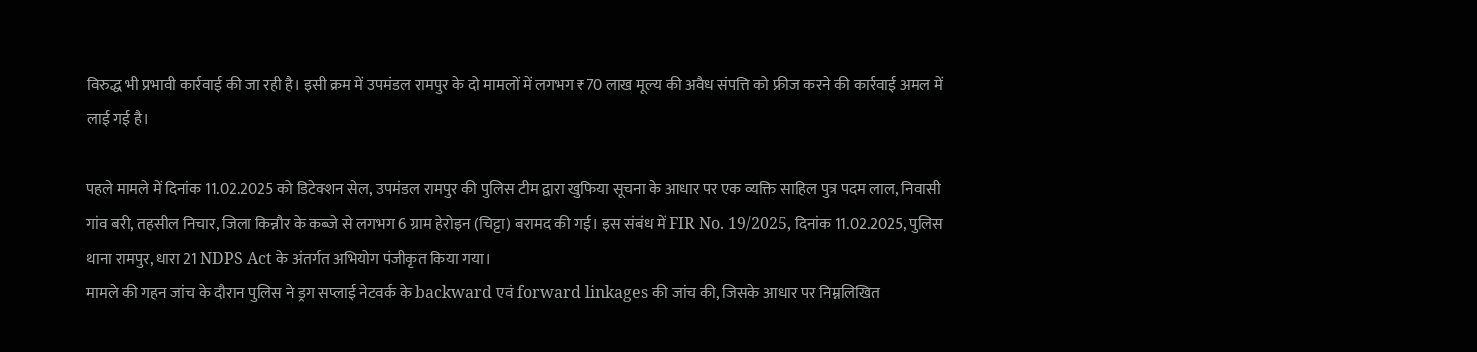विरुद्ध भी प्रभावी कार्रवाई की जा रही है। इसी क्रम में उपमंडल रामपुर के दो मामलों में लगभग ₹70 लाख मूल्य की अवैध संपत्ति को फ्रीज करने की कार्रवाई अमल में लाई गई है।

पहले मामले में दिनांक 11.02.2025 को डिटेक्शन सेल, उपमंडल रामपुर की पुलिस टीम द्वारा खुफिया सूचना के आधार पर एक व्यक्ति साहिल पुत्र पदम लाल, निवासी गांव बरी, तहसील निचार, जिला किन्नौर के कब्जे से लगभग 6 ग्राम हेरोइन (चिट्टा) बरामद की गई। इस संबंध में FIR No. 19/2025, दिनांक 11.02.2025, पुलिस थाना रामपुर, धारा 21 NDPS Act के अंतर्गत अभियोग पंजीकृत किया गया।
मामले की गहन जांच के दौरान पुलिस ने ड्रग सप्लाई नेटवर्क के backward एवं forward linkages की जांच की, जिसके आधार पर निम्नलिखित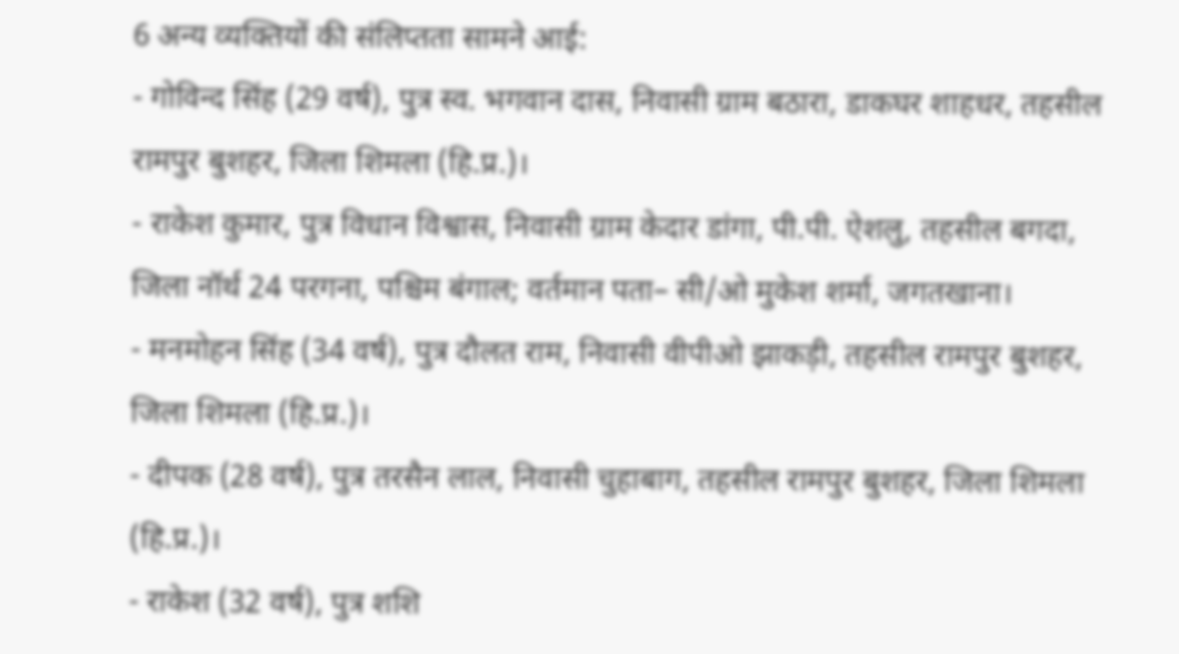6 अन्य व्यक्तियों की संलिप्तता सामने आई:
- गोविन्द सिंह (29 वर्ष), पुत्र स्व. भगवान दास, निवासी ग्राम बठारा, डाकघर शाहधर, तहसील रामपुर बुशहर, जिला शिमला (हि.प्र.)।
- राकेश कुमार, पुत्र विधान विश्वास, निवासी ग्राम केदार डांगा, पी.पी. ऐशलु, तहसील बगदा, जिला नॉर्थ 24 परगना, पश्चिम बंगाल; वर्तमान पता– सी/ओ मुकेश शर्मा, जगतखाना।
- मनमोहन सिंह (34 वर्ष), पुत्र दौलत राम, निवासी वीपीओ झाकड़ी, तहसील रामपुर बुशहर, जिला शिमला (हि.प्र.)।
- दीपक (28 वर्ष), पुत्र तरसैन लाल, निवासी चुहाबाग, तहसील रामपुर बुशहर, जिला शिमला (हि.प्र.)।
- राकेश (32 वर्ष), पुत्र शशि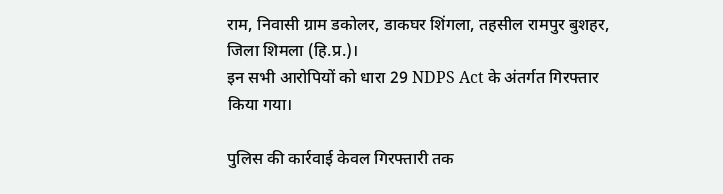राम, निवासी ग्राम डकोलर, डाकघर शिंगला, तहसील रामपुर बुशहर, जिला शिमला (हि.प्र.)।
इन सभी आरोपियों को धारा 29 NDPS Act के अंतर्गत गिरफ्तार किया गया।

पुलिस की कार्रवाई केवल गिरफ्तारी तक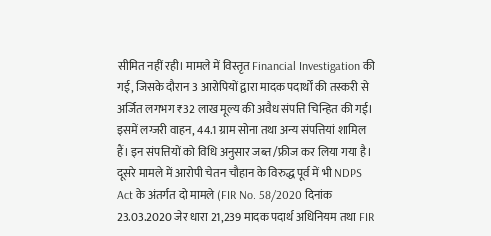सीमित नहीं रही। मामले में विस्तृत Financial Investigation की गई, जिसके दौरान 3 आरोपियों द्वारा मादक पदार्थों की तस्करी से अर्जित लगभग ₹32 लाख मूल्य की अवैध संपत्ति चिन्हित की गई। इसमें लग्जरी वाहन, 44.1 ग्राम सोना तथा अन्य संपत्तियां शामिल हैं। इन संपत्तियों को विधि अनुसार जब्त /फ्रीज कर लिया गया है।
दूसरे मामले में आरोपी चेतन चौहान के विरुद्ध पूर्व में भी NDPS Act के अंतर्गत दो मामले (FIR No. 58/2020 दिनांक 23.03.2020 जेर धारा 21,239 मादक पदार्थ अधिनियम तथा FIR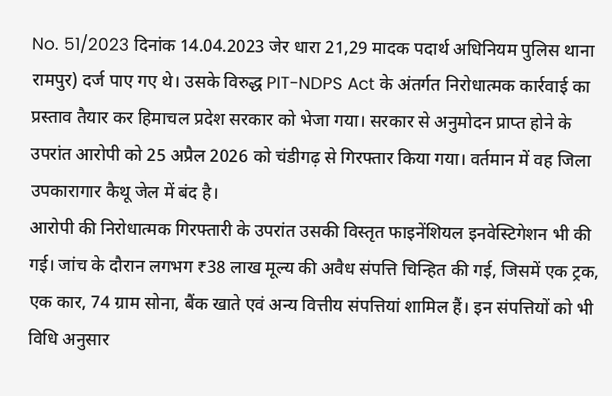No. 51/2023 दिनांक 14.04.2023 जेर धारा 21,29 मादक पदार्थ अधिनियम पुलिस थाना रामपुर) दर्ज पाए गए थे। उसके विरुद्ध PIT-NDPS Act के अंतर्गत निरोधात्मक कार्रवाई का प्रस्ताव तैयार कर हिमाचल प्रदेश सरकार को भेजा गया। सरकार से अनुमोदन प्राप्त होने के उपरांत आरोपी को 25 अप्रैल 2026 को चंडीगढ़ से गिरफ्तार किया गया। वर्तमान में वह जिला उपकारागार कैथू जेल में बंद है।
आरोपी की निरोधात्मक गिरफ्तारी के उपरांत उसकी विस्तृत फाइनेंशियल इनवेस्टिगेशन भी की गई। जांच के दौरान लगभग ₹38 लाख मूल्य की अवैध संपत्ति चिन्हित की गई, जिसमें एक ट्रक, एक कार, 74 ग्राम सोना, बैंक खाते एवं अन्य वित्तीय संपत्तियां शामिल हैं। इन संपत्तियों को भी विधि अनुसार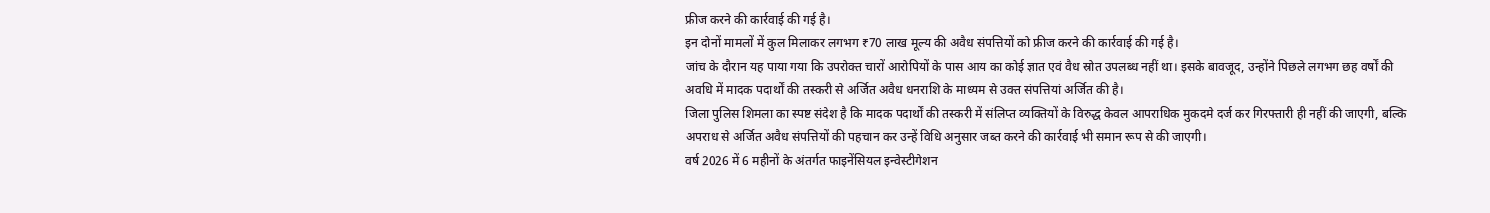फ्रीज करने की कार्रवाई की गई है।
इन दोनों मामलों में कुल मिलाकर लगभग ₹70 लाख मूल्य की अवैध संपत्तियों को फ्रीज करने की कार्रवाई की गई है।
जांच के दौरान यह पाया गया कि उपरोक्त चारों आरोपियों के पास आय का कोई ज्ञात एवं वैध स्रोत उपलब्ध नहीं था। इसके बावजूद, उन्होंने पिछले लगभग छह वर्षों की अवधि में मादक पदार्थों की तस्करी से अर्जित अवैध धनराशि के माध्यम से उक्त संपत्तियां अर्जित की है।
जिला पुलिस शिमला का स्पष्ट संदेश है कि मादक पदार्थों की तस्करी में संलिप्त व्यक्तियों के विरुद्ध केवल आपराधिक मुकदमे दर्ज कर गिरफ्तारी ही नहीं की जाएगी, बल्कि अपराध से अर्जित अवैध संपत्तियों की पहचान कर उन्हें विधि अनुसार जब्त करने की कार्रवाई भी समान रूप से की जाएगी।
वर्ष 2026 में 6 महीनों के अंतर्गत फाइनेंसियल इन्वेस्टीगेशन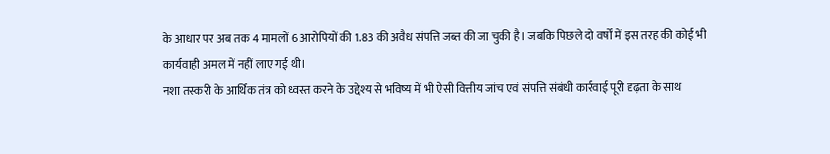के आधार पर अब तक 4 मामलों 6 आरोपियों की 1.83 की अवैध संपत्ति जब्त की जा चुकी है। जबकि पिछले दो वर्षों में इस तरह की कोई भी कार्यवाही अमल में नहीं लाए गई थी।
नशा तस्करी के आर्थिक तंत्र को ध्वस्त करने के उद्देश्य से भविष्य में भी ऐसी वित्तीय जांच एवं संपत्ति संबंधी कार्रवाई पूरी दृढ़ता के साथ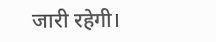जारी रहेगी।